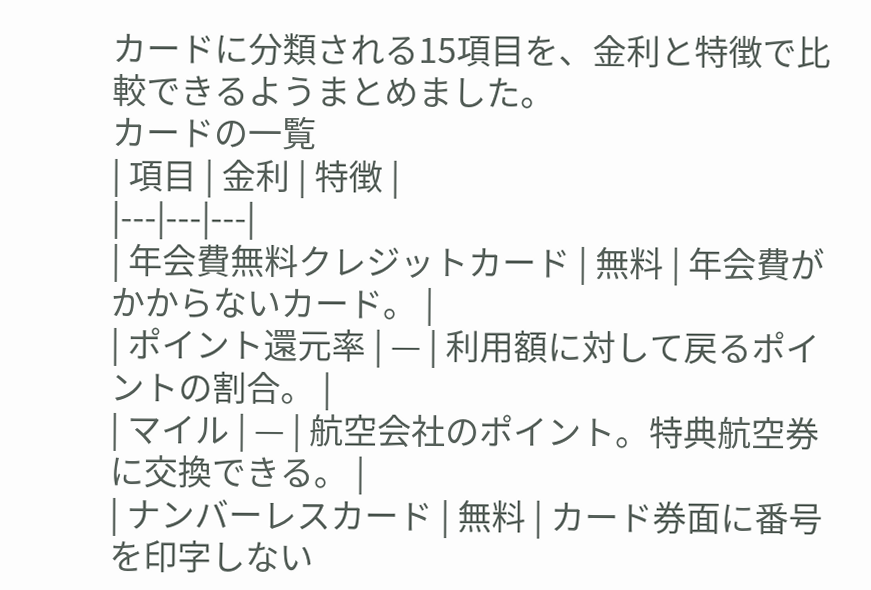カードに分類される15項目を、金利と特徴で比較できるようまとめました。
カードの一覧
| 項目 | 金利 | 特徴 |
|---|---|---|
| 年会費無料クレジットカード | 無料 | 年会費がかからないカード。 |
| ポイント還元率 | — | 利用額に対して戻るポイントの割合。 |
| マイル | — | 航空会社のポイント。特典航空券に交換できる。 |
| ナンバーレスカード | 無料 | カード券面に番号を印字しない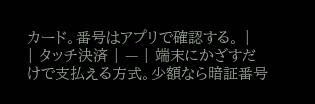カード。番号はアプリで確認する。 |
| タッチ決済 | — | 端末にかざすだけで支払える方式。少額なら暗証番号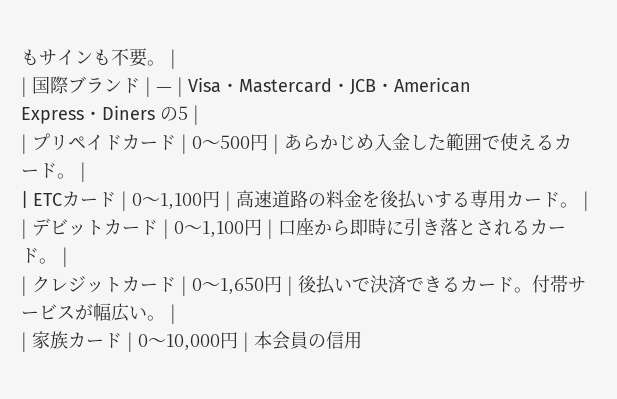もサインも不要。 |
| 国際ブランド | — | Visa・Mastercard・JCB・American Express・Diners の5 |
| プリペイドカード | 0〜500円 | あらかじめ入金した範囲で使えるカード。 |
| ETCカード | 0〜1,100円 | 高速道路の料金を後払いする専用カード。 |
| デビットカード | 0〜1,100円 | 口座から即時に引き落とされるカード。 |
| クレジットカード | 0〜1,650円 | 後払いで決済できるカード。付帯サービスが幅広い。 |
| 家族カード | 0〜10,000円 | 本会員の信用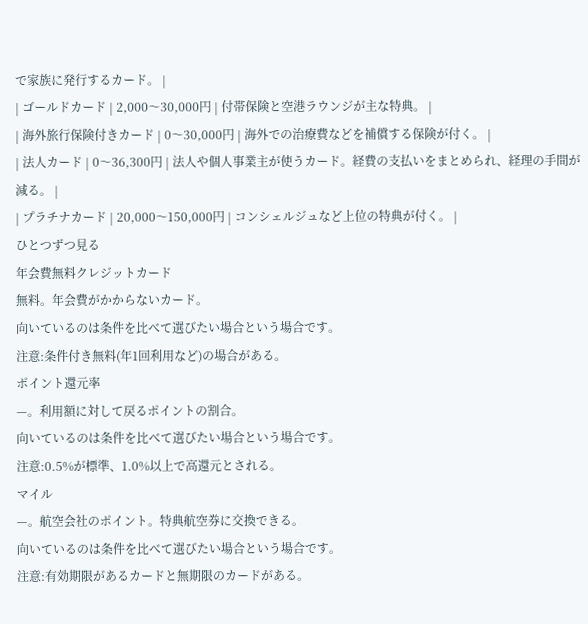で家族に発行するカード。 |
| ゴールドカード | 2,000〜30,000円 | 付帯保険と空港ラウンジが主な特典。 |
| 海外旅行保険付きカード | 0〜30,000円 | 海外での治療費などを補償する保険が付く。 |
| 法人カード | 0〜36,300円 | 法人や個人事業主が使うカード。経費の支払いをまとめられ、経理の手間が減る。 |
| プラチナカード | 20,000〜150,000円 | コンシェルジュなど上位の特典が付く。 |
ひとつずつ見る
年会費無料クレジットカード
無料。年会費がかからないカード。
向いているのは条件を比べて選びたい場合という場合です。
注意:条件付き無料(年1回利用など)の場合がある。
ポイント還元率
—。利用額に対して戻るポイントの割合。
向いているのは条件を比べて選びたい場合という場合です。
注意:0.5%が標準、1.0%以上で高還元とされる。
マイル
—。航空会社のポイント。特典航空券に交換できる。
向いているのは条件を比べて選びたい場合という場合です。
注意:有効期限があるカードと無期限のカードがある。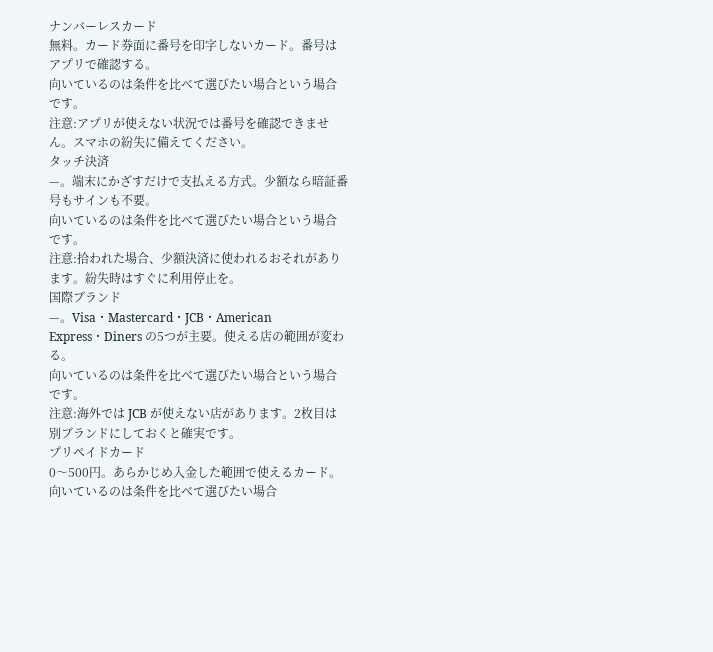ナンバーレスカード
無料。カード券面に番号を印字しないカード。番号はアプリで確認する。
向いているのは条件を比べて選びたい場合という場合です。
注意:アプリが使えない状況では番号を確認できません。スマホの紛失に備えてください。
タッチ決済
—。端末にかざすだけで支払える方式。少額なら暗証番号もサインも不要。
向いているのは条件を比べて選びたい場合という場合です。
注意:拾われた場合、少額決済に使われるおそれがあります。紛失時はすぐに利用停止を。
国際ブランド
—。Visa・Mastercard・JCB・American Express・Diners の5つが主要。使える店の範囲が変わる。
向いているのは条件を比べて選びたい場合という場合です。
注意:海外では JCB が使えない店があります。2枚目は別ブランドにしておくと確実です。
プリペイドカード
0〜500円。あらかじめ入金した範囲で使えるカード。
向いているのは条件を比べて選びたい場合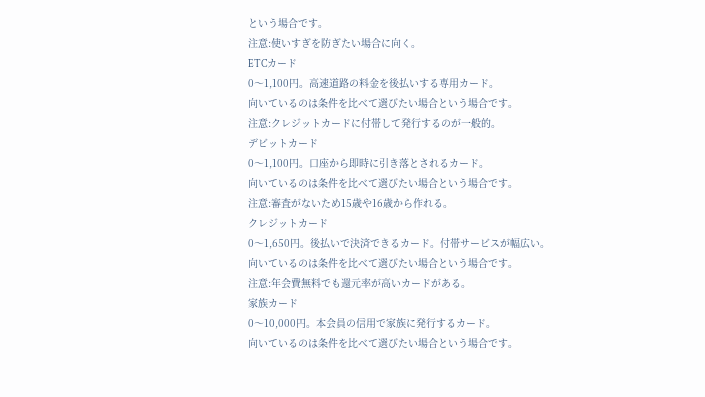という場合です。
注意:使いすぎを防ぎたい場合に向く。
ETCカード
0〜1,100円。高速道路の料金を後払いする専用カード。
向いているのは条件を比べて選びたい場合という場合です。
注意:クレジットカードに付帯して発行するのが一般的。
デビットカード
0〜1,100円。口座から即時に引き落とされるカード。
向いているのは条件を比べて選びたい場合という場合です。
注意:審査がないため15歳や16歳から作れる。
クレジットカード
0〜1,650円。後払いで決済できるカード。付帯サービスが幅広い。
向いているのは条件を比べて選びたい場合という場合です。
注意:年会費無料でも還元率が高いカードがある。
家族カード
0〜10,000円。本会員の信用で家族に発行するカード。
向いているのは条件を比べて選びたい場合という場合です。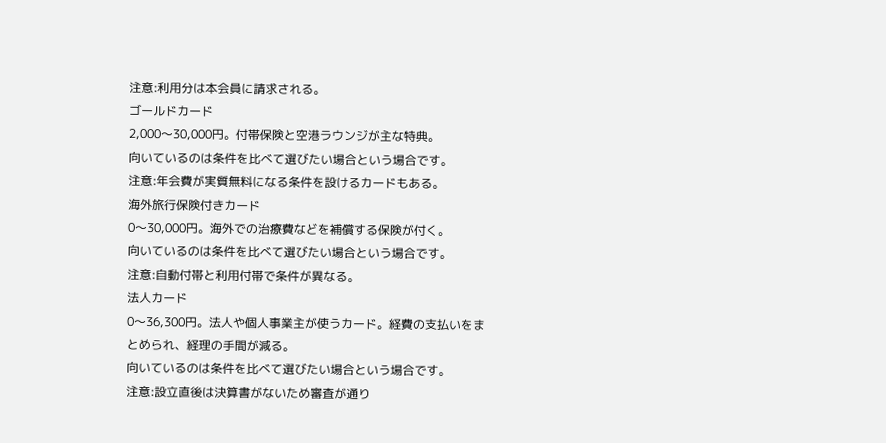注意:利用分は本会員に請求される。
ゴールドカード
2,000〜30,000円。付帯保険と空港ラウンジが主な特典。
向いているのは条件を比べて選びたい場合という場合です。
注意:年会費が実質無料になる条件を設けるカードもある。
海外旅行保険付きカード
0〜30,000円。海外での治療費などを補償する保険が付く。
向いているのは条件を比べて選びたい場合という場合です。
注意:自動付帯と利用付帯で条件が異なる。
法人カード
0〜36,300円。法人や個人事業主が使うカード。経費の支払いをまとめられ、経理の手間が減る。
向いているのは条件を比べて選びたい場合という場合です。
注意:設立直後は決算書がないため審査が通り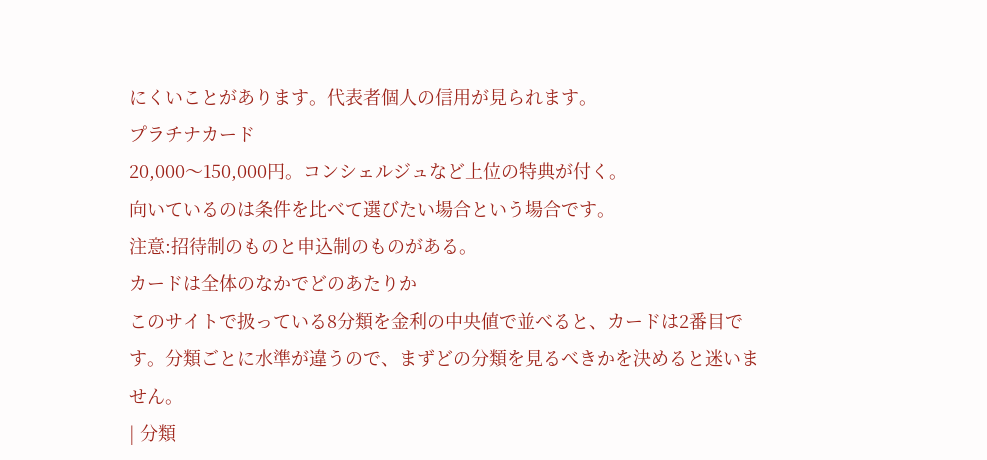にくいことがあります。代表者個人の信用が見られます。
プラチナカード
20,000〜150,000円。コンシェルジュなど上位の特典が付く。
向いているのは条件を比べて選びたい場合という場合です。
注意:招待制のものと申込制のものがある。
カードは全体のなかでどのあたりか
このサイトで扱っている8分類を金利の中央値で並べると、カードは2番目です。分類ごとに水準が違うので、まずどの分類を見るべきかを決めると迷いません。
| 分類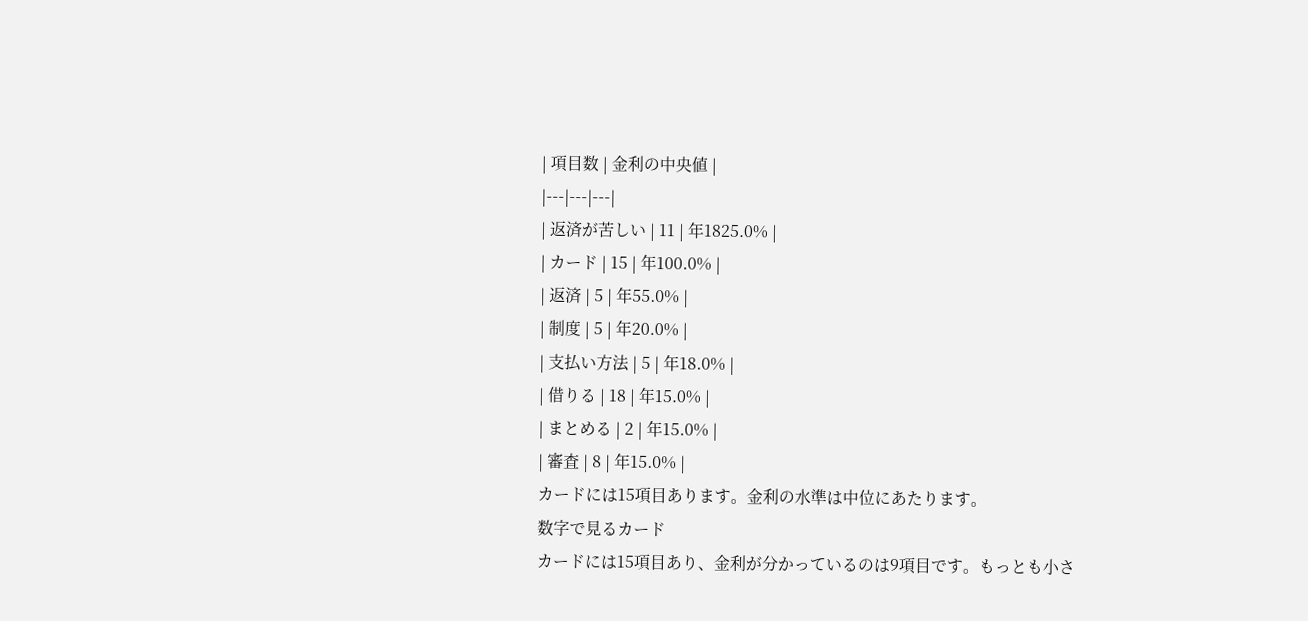| 項目数 | 金利の中央値 |
|---|---|---|
| 返済が苦しい | 11 | 年1825.0% |
| カード | 15 | 年100.0% |
| 返済 | 5 | 年55.0% |
| 制度 | 5 | 年20.0% |
| 支払い方法 | 5 | 年18.0% |
| 借りる | 18 | 年15.0% |
| まとめる | 2 | 年15.0% |
| 審査 | 8 | 年15.0% |
カードには15項目あります。金利の水準は中位にあたります。
数字で見るカード
カードには15項目あり、金利が分かっているのは9項目です。もっとも小さ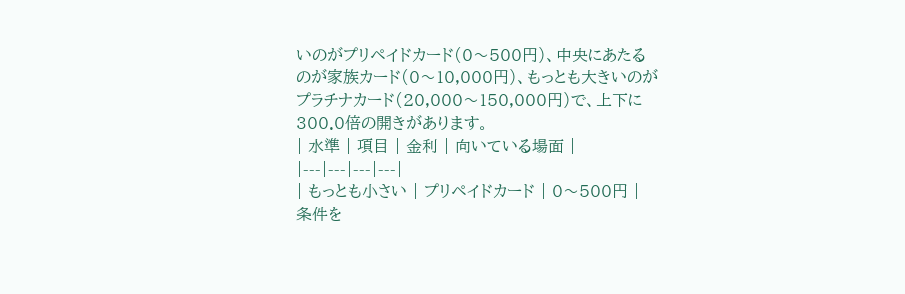いのがプリペイドカード(0〜500円)、中央にあたるのが家族カード(0〜10,000円)、もっとも大きいのがプラチナカード(20,000〜150,000円)で、上下に300.0倍の開きがあります。
| 水準 | 項目 | 金利 | 向いている場面 |
|---|---|---|---|
| もっとも小さい | プリペイドカード | 0〜500円 | 条件を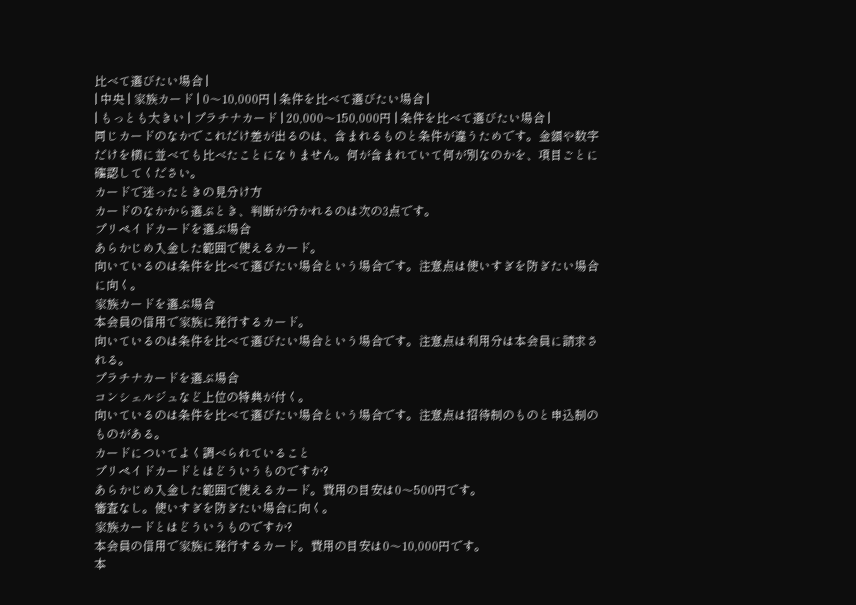比べて選びたい場合 |
| 中央 | 家族カード | 0〜10,000円 | 条件を比べて選びたい場合 |
| もっとも大きい | プラチナカード | 20,000〜150,000円 | 条件を比べて選びたい場合 |
同じカードのなかでこれだけ差が出るのは、含まれるものと条件が違うためです。金額や数字だけを横に並べても比べたことになりません。何が含まれていて何が別なのかを、項目ごとに確認してください。
カードで迷ったときの見分け方
カードのなかから選ぶとき、判断が分かれるのは次の3点です。
プリペイドカードを選ぶ場合
あらかじめ入金した範囲で使えるカード。
向いているのは条件を比べて選びたい場合という場合です。注意点は使いすぎを防ぎたい場合に向く。
家族カードを選ぶ場合
本会員の信用で家族に発行するカード。
向いているのは条件を比べて選びたい場合という場合です。注意点は利用分は本会員に請求される。
プラチナカードを選ぶ場合
コンシェルジュなど上位の特典が付く。
向いているのは条件を比べて選びたい場合という場合です。注意点は招待制のものと申込制のものがある。
カードについてよく調べられていること
プリペイドカードとはどういうものですか?
あらかじめ入金した範囲で使えるカード。費用の目安は0〜500円です。
審査なし。使いすぎを防ぎたい場合に向く。
家族カードとはどういうものですか?
本会員の信用で家族に発行するカード。費用の目安は0〜10,000円です。
本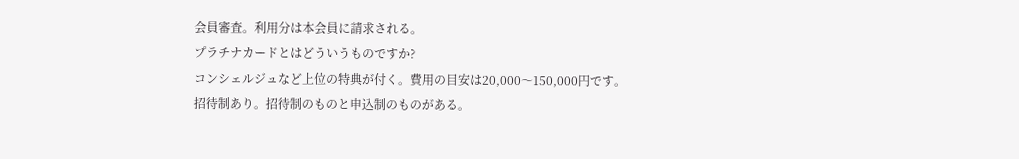会員審査。利用分は本会員に請求される。
プラチナカードとはどういうものですか?
コンシェルジュなど上位の特典が付く。費用の目安は20,000〜150,000円です。
招待制あり。招待制のものと申込制のものがある。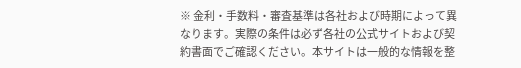※ 金利・手数料・審査基準は各社および時期によって異なります。実際の条件は必ず各社の公式サイトおよび契約書面でご確認ください。本サイトは一般的な情報を整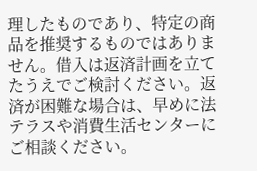理したものであり、特定の商品を推奨するものではありません。借入は返済計画を立てたうえでご検討ください。返済が困難な場合は、早めに法テラスや消費生活センターにご相談ください。